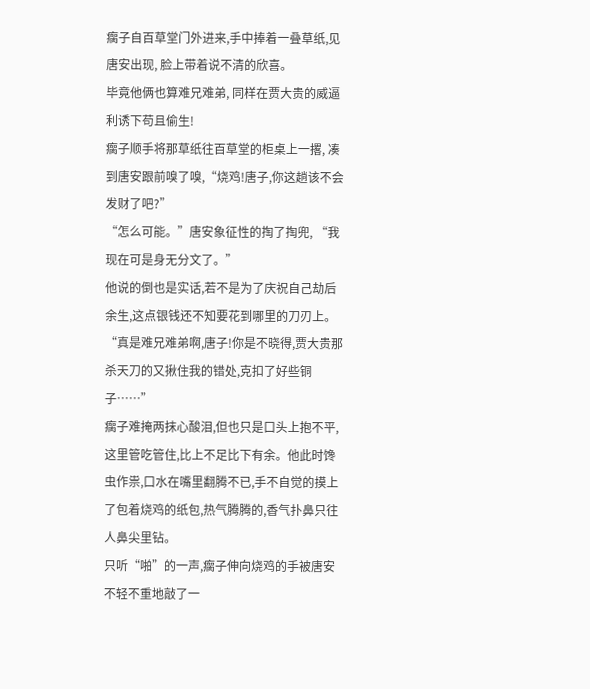瘸子自百草堂门外进来,手中捧着一叠草纸,见唐安出现, 脸上带着说不清的欣喜。
毕竟他俩也算难兄难弟, 同样在贾大贵的威逼利诱下苟且偷生!
瘸子顺手将那草纸往百草堂的柜桌上一撂, 凑到唐安跟前嗅了嗅,“烧鸡!唐子,你这趟该不会发财了吧?”
“怎么可能。”唐安象征性的掏了掏兜, “我现在可是身无分文了。”
他说的倒也是实话,若不是为了庆祝自己劫后余生,这点银钱还不知要花到哪里的刀刃上。
“真是难兄难弟啊,唐子!你是不晓得,贾大贵那杀天刀的又揪住我的错处,克扣了好些铜子……”
瘸子难掩两抹心酸泪,但也只是口头上抱不平,这里管吃管住,比上不足比下有余。他此时馋虫作祟,口水在嘴里翻腾不已,手不自觉的摸上了包着烧鸡的纸包,热气腾腾的,香气扑鼻只往人鼻尖里钻。
只听“啪”的一声,瘸子伸向烧鸡的手被唐安不轻不重地敲了一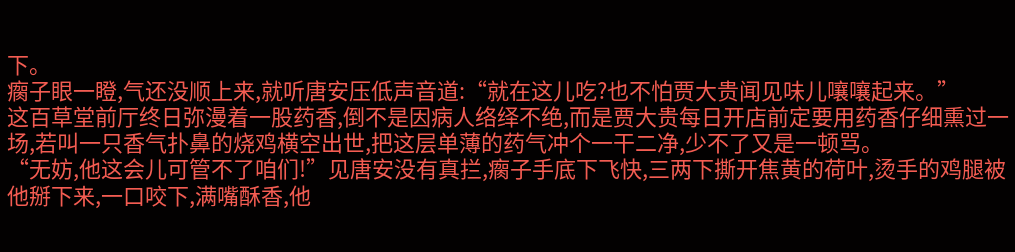下。
瘸子眼一瞪,气还没顺上来,就听唐安压低声音道:“就在这儿吃?也不怕贾大贵闻见味儿嚷嚷起来。”
这百草堂前厅终日弥漫着一股药香,倒不是因病人络绎不绝,而是贾大贵每日开店前定要用药香仔细熏过一场,若叫一只香气扑鼻的烧鸡横空出世,把这层单薄的药气冲个一干二净,少不了又是一顿骂。
“无妨,他这会儿可管不了咱们!”见唐安没有真拦,瘸子手底下飞快,三两下撕开焦黄的荷叶,烫手的鸡腿被他掰下来,一口咬下,满嘴酥香,他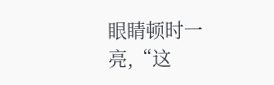眼睛顿时一亮,“这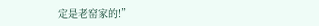定是老窑家的!”